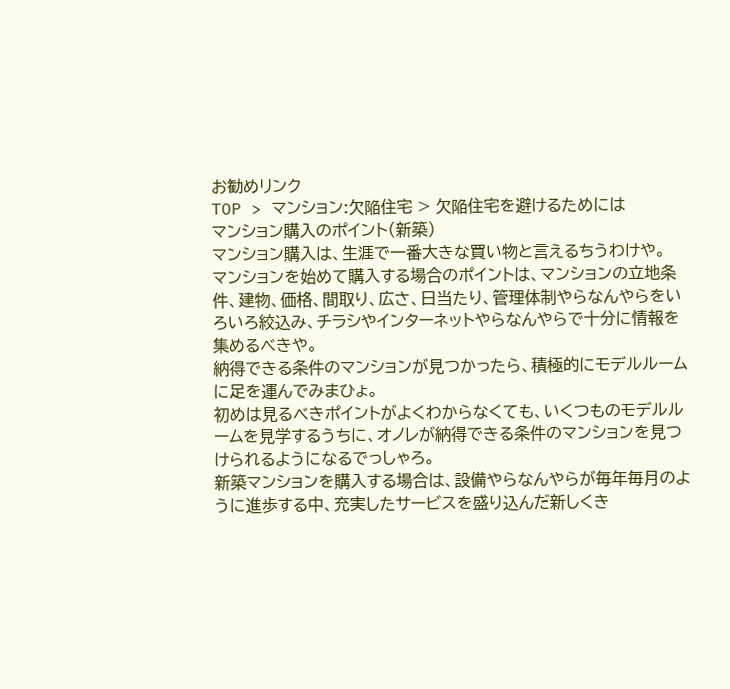お勧めリンク
TOP > マンション:欠陥住宅 > 欠陥住宅を避けるためには
マンション購入のポイント(新築)
マンション購入は、生涯で一番大きな買い物と言えるちうわけや。
マンションを始めて購入する場合のポイントは、マンションの立地条件、建物、価格、間取り、広さ、日当たり、管理体制やらなんやらをいろいろ絞込み、チラシやインターネットやらなんやらで十分に情報を集めるべきや。
納得できる条件のマンションが見つかったら、積極的にモデルルームに足を運んでみまひょ。
初めは見るべきポイントがよくわからなくても、いくつものモデルルームを見学するうちに、オノレが納得できる条件のマンションを見つけられるようになるでっしゃろ。
新築マンションを購入する場合は、設備やらなんやらが毎年毎月のように進歩する中、充実したサービスを盛り込んだ新しくき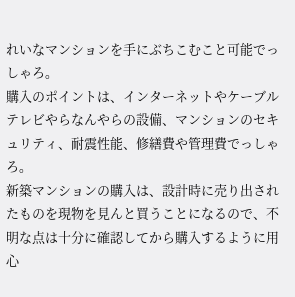れいなマンションを手にぶちこむこと可能でっしゃろ。
購入のポイントは、インターネットやケーブルテレビやらなんやらの設備、マンションのセキュリティ、耐震性能、修繕費や管理費でっしゃろ。
新築マンションの購入は、設計時に売り出されたものを現物を見んと買うことになるので、不明な点は十分に確認してから購入するように用心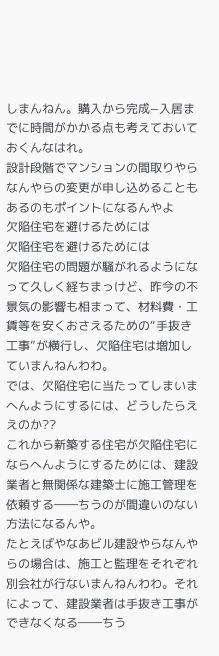しまんねん。購入から完成−入居までに時間がかかる点も考えておいておくんなはれ。
設計段階でマンションの間取りやらなんやらの変更が申し込めることもあるのもポイントになるんやよ
欠陥住宅を避けるためには
欠陥住宅を避けるためには
欠陥住宅の問題が騒がれるようになって久しく経ちまっけど、昨今の不景気の影響も相まって、材料費・工賃等を安くおさえるための“手抜き工事”が横行し、欠陥住宅は増加していまんねんわわ。
では、欠陥住宅に当たってしまいまへんようにするには、どうしたらええのか??
これから新築する住宅が欠陥住宅にならへんようにするためには、建設業者と無関係な建築士に施工管理を依頼する――ちうのが間違いのない方法になるんや。
たとえばやなあビル建設やらなんやらの場合は、施工と監理をそれぞれ別会社が行ないまんねんわわ。それによって、建設業者は手抜き工事ができなくなる――ちう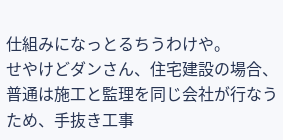仕組みになっとるちうわけや。
せやけどダンさん、住宅建設の場合、普通は施工と監理を同じ会社が行なうため、手抜き工事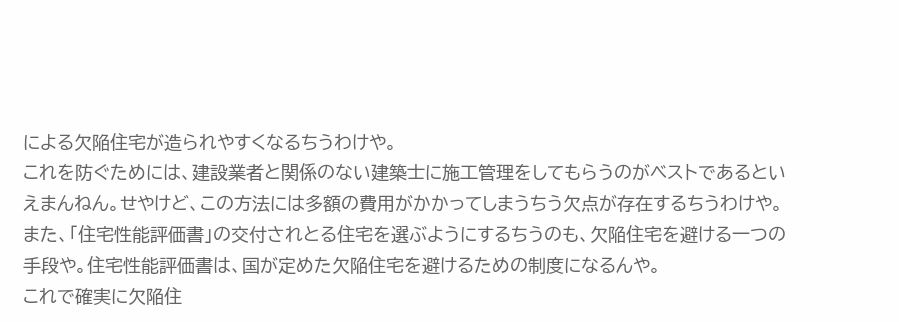による欠陥住宅が造られやすくなるちうわけや。
これを防ぐためには、建設業者と関係のない建築士に施工管理をしてもらうのがベストであるといえまんねん。せやけど、この方法には多額の費用がかかってしまうちう欠点が存在するちうわけや。
また、「住宅性能評価書」の交付されとる住宅を選ぶようにするちうのも、欠陥住宅を避ける一つの手段や。住宅性能評価書は、国が定めた欠陥住宅を避けるための制度になるんや。
これで確実に欠陥住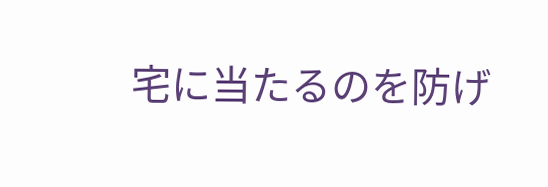宅に当たるのを防げ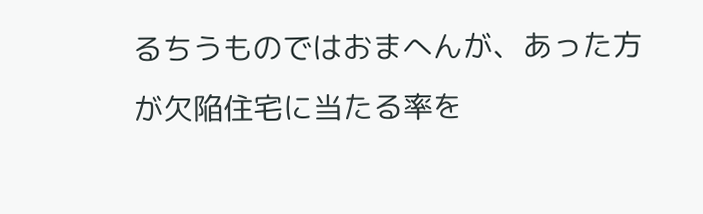るちうものではおまへんが、あった方が欠陥住宅に当たる率を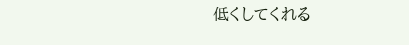低くしてくれる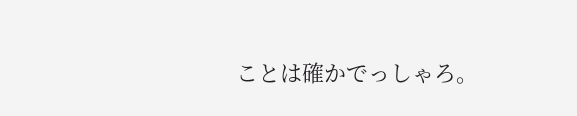ことは確かでっしゃろ。